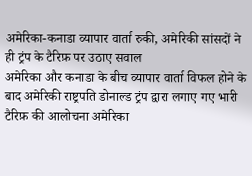अमेरिका-कनाडा व्यापार वार्ता रुकी, अमेरिकी सांसदों ने ही ट्रंप के टैरिफ़ पर उठाए सवाल
अमेरिका और कनाडा के बीच व्यापार वार्ता विफल होने के बाद अमेरिकी राष्ट्रपति डोनाल्ड ट्रंप द्वारा लगाए गए भारी टैरिफ़ की आलोचना अमेरिका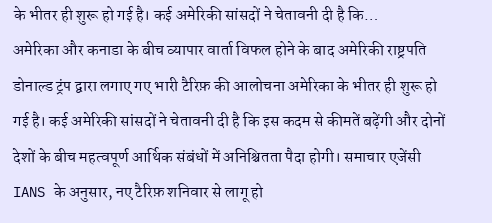के भीतर ही शुरू हो गई है। कई अमेरिकी सांसदों ने चेतावनी दी है कि…
अमेरिका और कनाडा के बीच व्यापार वार्ता विफल होने के बाद अमेरिकी राष्ट्रपति डोनाल्ड ट्रंप द्वारा लगाए गए भारी टैरिफ़ की आलोचना अमेरिका के भीतर ही शुरू हो गई है। कई अमेरिकी सांसदों ने चेतावनी दी है कि इस कदम से कीमतें बढ़ेंगी और दोनों देशों के बीच महत्वपूर्ण आर्थिक संबंधों में अनिश्चितता पैदा होगी। समाचार एजेंसी IANS के अनुसार, नए टैरिफ़ शनिवार से लागू हो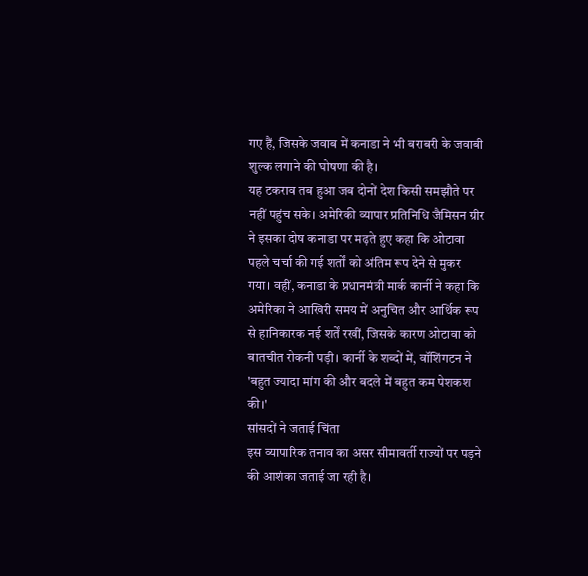गए हैं, जिसके जवाब में कनाडा ने भी बराबरी के जवाबी शुल्क लगाने की घोषणा की है।
यह टकराव तब हुआ जब दोनों देश किसी समझौते पर नहीं पहुंच सके। अमेरिकी व्यापार प्रतिनिधि जैमिसन ग्रीर ने इसका दोष कनाडा पर मढ़ते हुए कहा कि ओटावा पहले चर्चा की गई शर्तों को अंतिम रूप देने से मुकर गया। वहीं, कनाडा के प्रधानमंत्री मार्क कार्नी ने कहा कि अमेरिका ने आखिरी समय में अनुचित और आर्थिक रूप से हानिकारक नई शर्तें रखीं, जिसके कारण ओटावा को बातचीत रोकनी पड़ी। कार्नी के शब्दों में, वॉशिंगटन ने 'बहुत ज्यादा मांग की और बदले में बहुत कम पेशकश की।'
सांसदों ने जताई चिंता
इस व्यापारिक तनाव का असर सीमावर्ती राज्यों पर पड़ने की आशंका जताई जा रही है।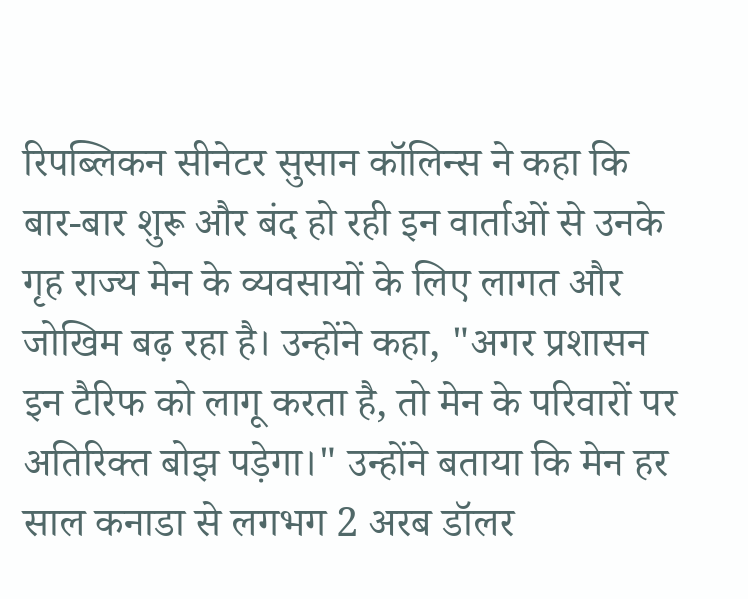रिपब्लिकन सीनेटर सुसान कॉलिन्स ने कहा कि बार-बार शुरू और बंद हो रही इन वार्ताओं से उनके गृह राज्य मेन के व्यवसायों के लिए लागत और जोखिम बढ़ रहा है। उन्होंने कहा, "अगर प्रशासन इन टैरिफ को लागू करता है, तो मेन के परिवारों पर अतिरिक्त बोझ पड़ेगा।" उन्होंने बताया कि मेन हर साल कनाडा से लगभग 2 अरब डॉलर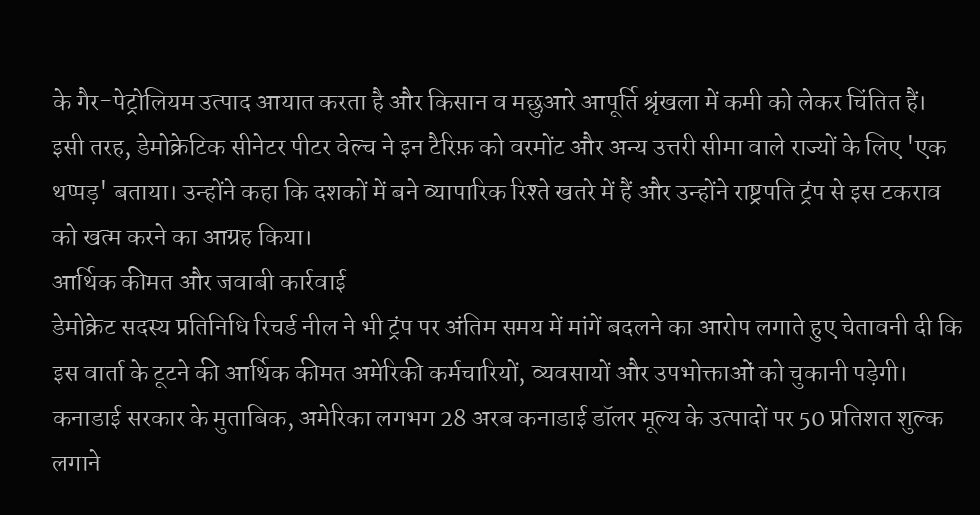के गैर-पेट्रोलियम उत्पाद आयात करता है और किसान व मछुआरे आपूर्ति श्रृंखला में कमी को लेकर चिंतित हैं।
इसी तरह, डेमोक्रेटिक सीनेटर पीटर वेल्च ने इन टैरिफ़ को वरमोंट और अन्य उत्तरी सीमा वाले राज्यों के लिए 'एक थप्पड़' बताया। उन्होंने कहा कि दशकों में बने व्यापारिक रिश्ते खतरे में हैं और उन्होंने राष्ट्रपति ट्रंप से इस टकराव को खत्म करने का आग्रह किया।
आर्थिक कीमत और जवाबी कार्रवाई
डेमोक्रेट सदस्य प्रतिनिधि रिचर्ड नील ने भी ट्रंप पर अंतिम समय में मांगें बदलने का आरोप लगाते हुए चेतावनी दी कि इस वार्ता के टूटने की आर्थिक कीमत अमेरिकी कर्मचारियों, व्यवसायों और उपभोक्ताओं को चुकानी पड़ेगी। कनाडाई सरकार के मुताबिक, अमेरिका लगभग 28 अरब कनाडाई डॉलर मूल्य के उत्पादों पर 50 प्रतिशत शुल्क लगाने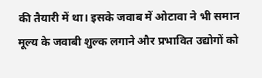की तैयारी में था। इसके जवाब में ओटावा ने भी समान मूल्य के जवाबी शुल्क लगाने और प्रभावित उद्योगों को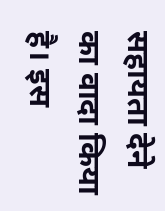सहायता देने का वादा किया है। इस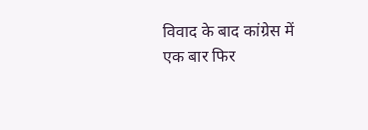विवाद के बाद कांग्रेस में एक बार फिर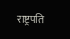राष्ट्रपति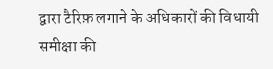द्वारा टैरिफ़ लगाने के अधिकारों की विधायी समीक्षा की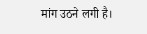मांग उठने लगी है।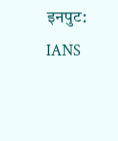इनपुट: IANS